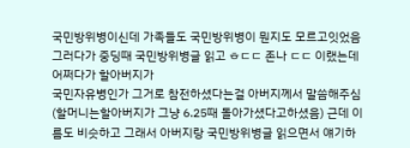국민방위병이신데 가족들도 국민방위병이 뭔지도 모르고잇었음
그러다가 중딩때 국민방위병글 읽고 ㅎㄷㄷ 존나 ㄷㄷ 이랬는데 어쩌다가 할아버지가
국민자유병인가 그거로 참전하셨다는걸 아버지께서 말씀해주심 (할머니는할아버지가 그냥 6.25때 돌아가셨다고하셨음) 근데 이름도 비슷하고 그래서 아버지랑 국민방위병글 읽으면서 얘기하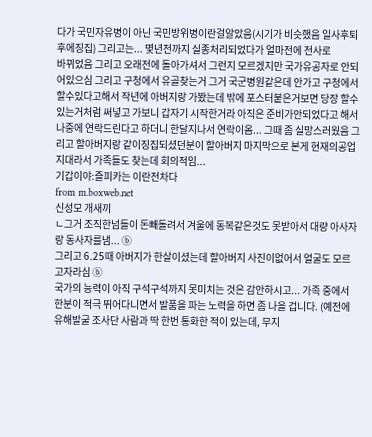다가 국민자유병이 아닌 국민방위병이란걸알았음(시기가 비슷했음 일사후퇴후에징집) 그리고는... 몇년전까지 실종처리되었다가 얼마전에 전사로
바뀌었음 그리고 오래전에 돌아가셔서 그런지 모르겠지만 국가유공자로 안되어있으심 그리고 구청에서 유골찾는거 그거 국군병원같은데 안가고 구청에서 할수있다고해서 작년에 아버지랑 가봤는데 밖에 포스터붙은거보면 당장 할수있는거처럼 써넣고 가보니 갑자기 시작한거라 아직은 준비가안되었다고 해서 나중에 연락드린다고 하더니 한달지나서 연락이옴... 그때 좀 실망스러웠음 그리고 할아버지랑 같이징집되셨던분이 할아버지 마지막으로 본게 현재의공업지대라서 가족들도 찾는데 회의적임...
기갑이야:즐피카는 이란전차다
from m.boxweb.net
신성모 개새끼
ㄴ그거 조직한넘들이 돈빼돌려서 겨울에 동복같은것도 못받아서 대량 아사자랑 동사자를냄... ⓑ
그리고 6.25때 아버지가 한살이셨는데 할아버지 사진이없어서 얼굴도 모르고자라심 ⓑ
국가의 능력이 아직 구석구석까지 못미치는 것은 감안하시고... 가족 중에서 한분이 적극 뛰어다니면서 발품을 파는 노력을 하면 좀 나을 겁니다. (예전에 유해발굴 조사단 사람과 딱 한번 통화한 적이 있는데, 무지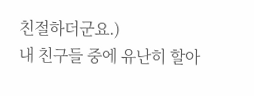친절하더군요.)
내 친구들 중에 유난히 할아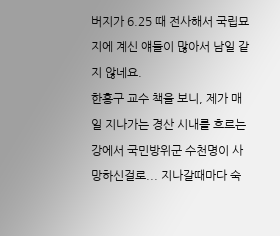버지가 6.25 때 전사해서 국립묘지에 계신 얘들이 많아서 남일 같지 않네요.
한홍구 교수 책을 보니, 제가 매일 지나가는 경산 시내를 흐르는 강에서 국민방위군 수천명이 사망하신걸로... 지나갈때마다 숙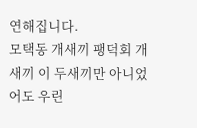연해집니다.
모택동 개새끼 팽덕회 개새끼 이 두새끼만 아니었어도 우린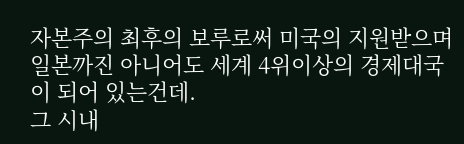자본주의 최후의 보루로써 미국의 지원받으며 일본까진 아니어도 세계 4위이상의 경제대국이 되어 있는건데.
그 시내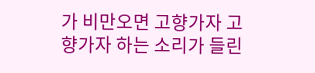가 비만오면 고향가자 고향가자 하는 소리가 들린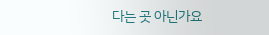다는 곳 아닌가요